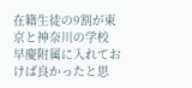在籍生徒の9割が東京と神奈川の学校
早慶附属に入れておけば良かったと思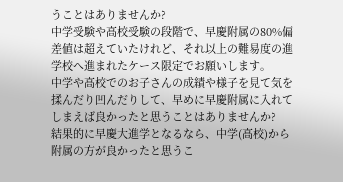うことはありませんか?
中学受験や高校受験の段階で、早慶附属の80%偏差値は超えていたけれど、それ以上の難易度の進学校へ進まれたケース限定でお願いします。
中学や高校でのお子さんの成績や様子を見て気を揉んだり凹んだりして、早めに早慶附属に入れてしまえば良かったと思うことはありませんか?
結果的に早慶大進学となるなら、中学(高校)から附属の方が良かったと思うこ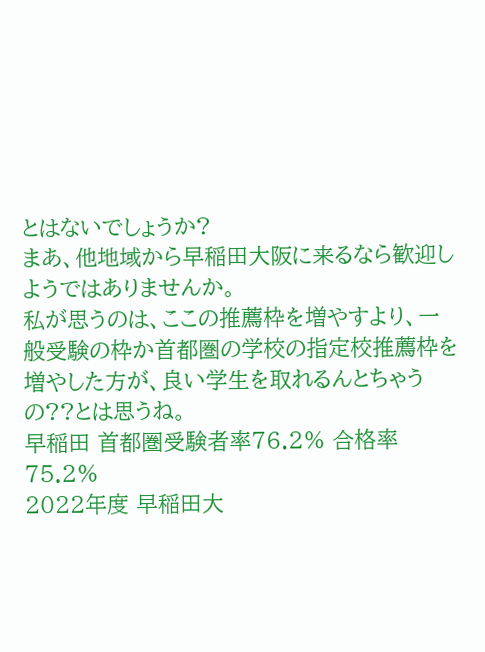とはないでしょうか?
まあ、他地域から早稲田大阪に来るなら歓迎しようではありませんか。
私が思うのは、ここの推薦枠を増やすより、一般受験の枠か首都圏の学校の指定校推薦枠を増やした方が、良い学生を取れるんとちゃうの??とは思うね。
早稲田 首都圏受験者率76.2% 合格率75.2%
2022年度 早稲田大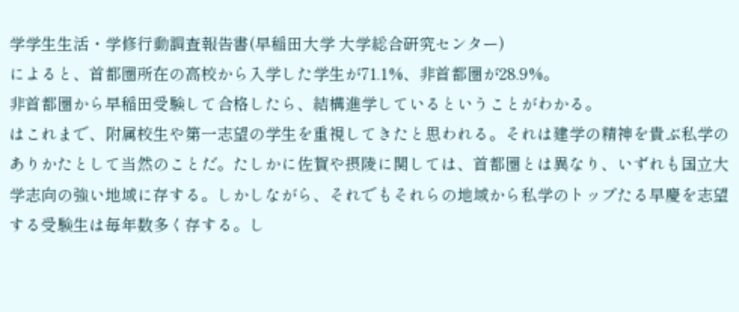学学生生活・学修行動調査報告書(早稲田大学 大学総合研究センター)
によると、首都圏所在の高校から入学した学生が71.1%、非首都圏が28.9%。
非首都圏から早稲田受験して合格したら、結構進学しているということがわかる。
はこれまで、附属校生や第一志望の学生を重視してきたと思われる。それは建学の精神を貴ぶ私学のありかたとして当然のことだ。たしかに佐賀や摂陵に関しては、首都圏とは異なり、いずれも国立大学志向の強い地域に存する。しかしながら、それでもそれらの地域から私学のトップたる早慶を志望する受験生は毎年数多く存する。し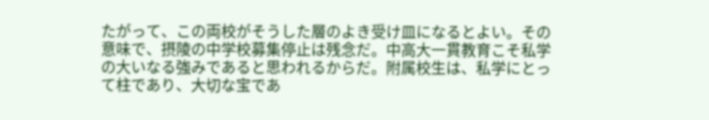たがって、この両校がそうした層のよき受け皿になるとよい。その意味で、摂陵の中学校募集停止は残念だ。中高大一貫教育こそ私学の大いなる強みであると思われるからだ。附属校生は、私学にとって柱であり、大切な宝であ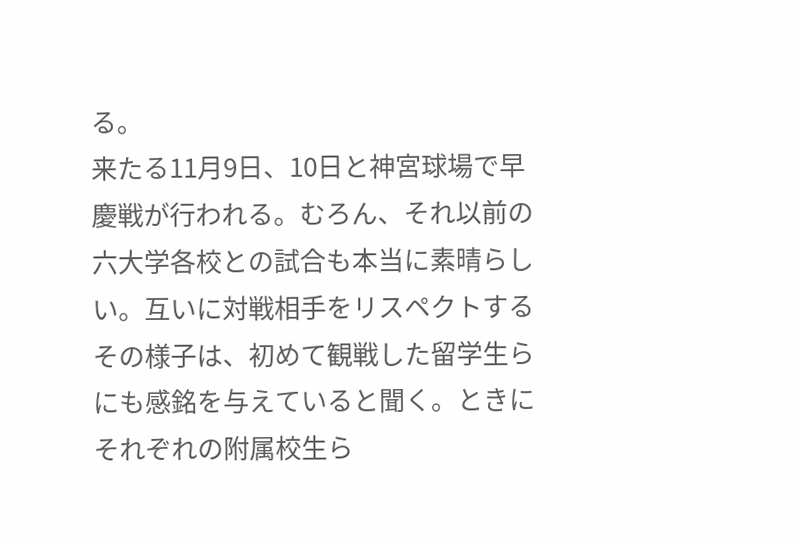る。
来たる11月9日、10日と神宮球場で早慶戦が行われる。むろん、それ以前の六大学各校との試合も本当に素晴らしい。互いに対戦相手をリスペクトするその様子は、初めて観戦した留学生らにも感銘を与えていると聞く。ときにそれぞれの附属校生ら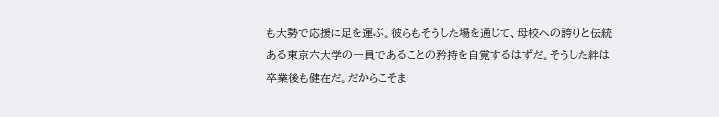も大勢で応援に足を運ぶ。彼らもそうした場を通じて、母校への誇りと伝統ある東京六大学の一員であることの矜持を自覚するはずだ。そうした絆は卒業後も健在だ。だからこそま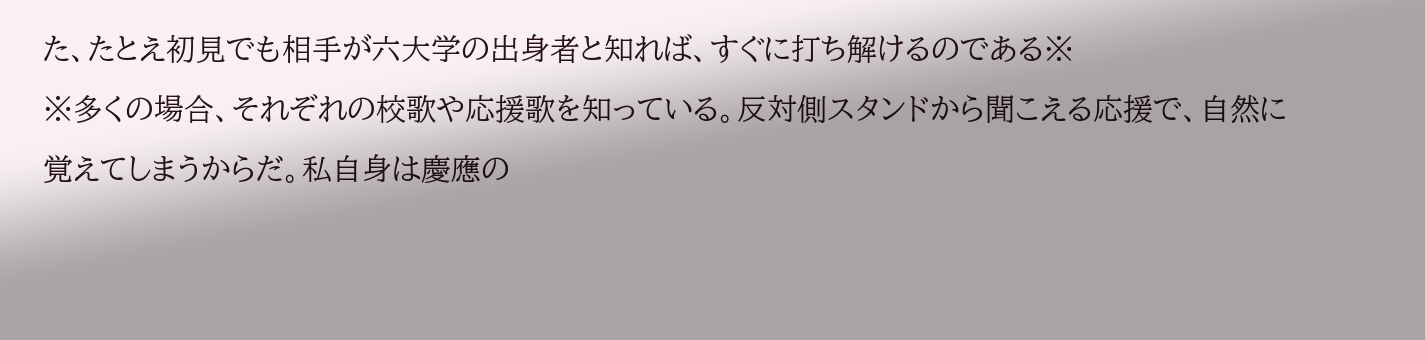た、たとえ初見でも相手が六大学の出身者と知れば、すぐに打ち解けるのである※
※多くの場合、それぞれの校歌や応援歌を知っている。反対側スタンドから聞こえる応援で、自然に覚えてしまうからだ。私自身は慶應の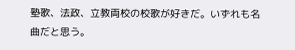塾歌、法政、立教両校の校歌が好きだ。いずれも名曲だと思う。